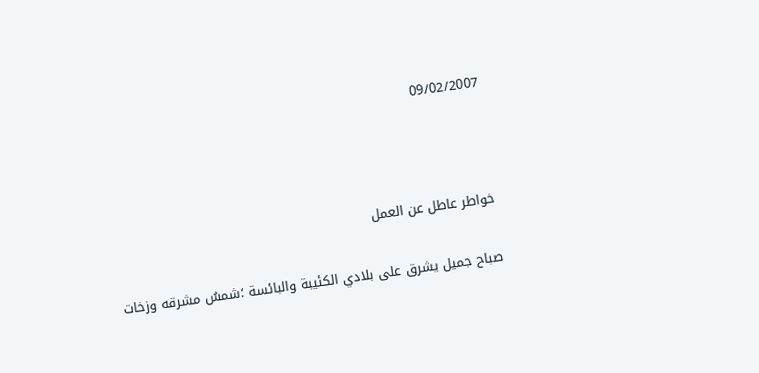09/02/2007



خواطر عاطل عن العمل

صباح جميل يشرق على بلادي الكئيبة والبائسة ؛شمسُ مشرقه وزخات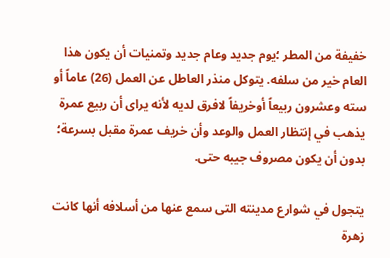خفيفة من المطر ؛يوم جديد وعام جديد وتمنيات أن يكون هذا العام خير من سلفه. يتوكل منذر العاطل عن العمل (26) عاماً أو سته وعشرون ربيعاً أوخريفاً لافرق لديه لأنه يراى أن ربيع عمرة يذهب في إنتظار العمل والوعد وأن خريف عمرة مقبل بسرعة؛ بدون أن يكون مصروف جيبه حتى.

يتجول في شوارع مدينته التى سمع عنها من أسلافه أنها كانت زهرة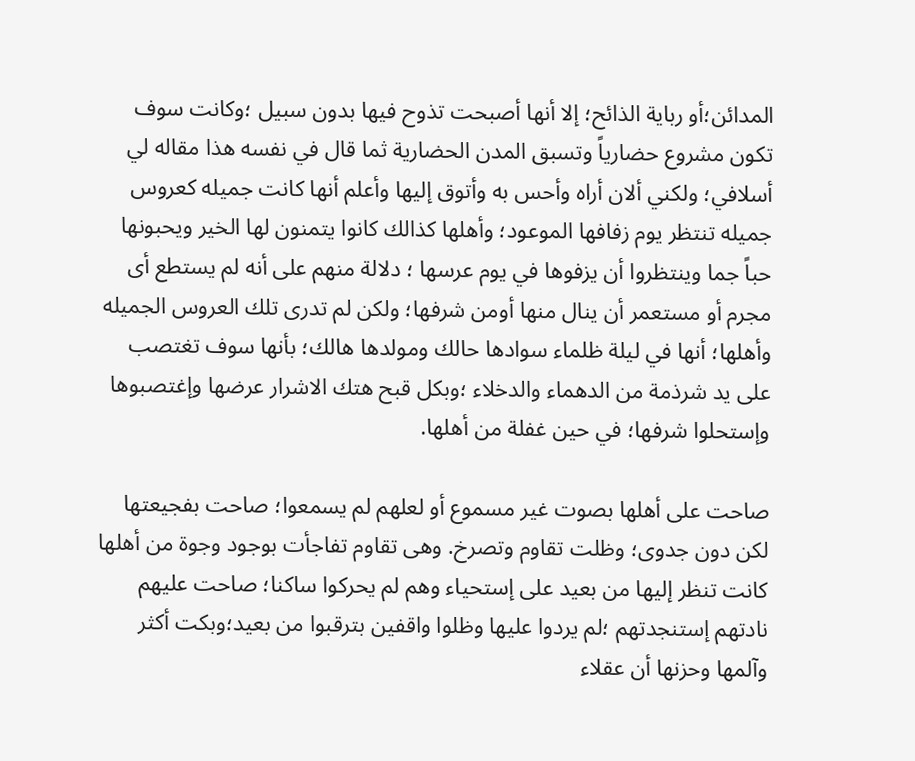المدائن؛أو رباية الذائح؛ إلا أنها أصبحت تذوح فيها بدون سبيل ؛وكانت سوف تكون مشروع حضارياً وتسبق المدن الحضارية ثما قال في نفسه هذا مقاله لي أسلافي؛ ولكني ألان أراه وأحس به وأتوق إليها وأعلم أنها كانت جميله كعروس جميله تنتظر يوم زفافها الموعود؛ وأهلها كذالك كانوا يتمنون لها الخير ويحبونها حباً جما وينتظروا أن يزفوها في يوم عرسها ؛ دلالة منهم على أنه لم يستطع أى مجرم أو مستعمر أن ينال منها أومن شرفها؛ ولكن لم تدرى تلك العروس الجميله وأهلها؛ أنها في ليلة ظلماء سوادها حالك ومولدها هالك؛ بأنها سوف تغتصب على يد شرذمة من الدهماء والدخلاء ؛وبكل قبح هتك الاشرار عرضها وإغتصبوها وإستحلوا شرفها؛ في حين غفلة من أهلها.

صاحت على أهلها بصوت غير مسموع أو لعلهم لم يسمعوا؛ صاحت بفجيعتها لكن دون جدوى؛ وظلت تقاوم وتصرخ. وهى تقاوم تفاجأت بوجود وجوة من أهلها كانت تنظر إليها من بعيد على إستحياء وهم لم يحركوا ساكنا؛ صاحت عليهم نادتهم إستنجدتهم ؛لم يردوا عليها وظلوا واقفين بترقبوا من بعيد؛وبكت أكثر وآلمها وحزنها أن عقلاء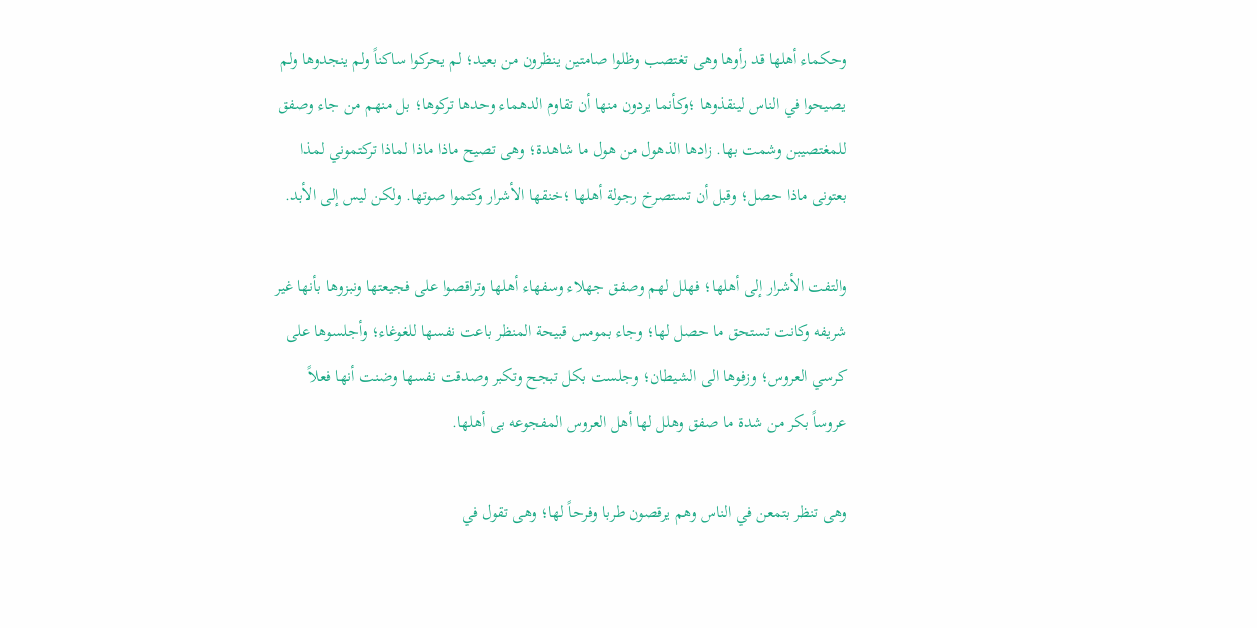وحكماء أهلها قد رأوها وهى تغتصب وظلوا صامتين ينظرون من بعيد؛ لم يحركوا ساكناً ولم ينجدوها ولم يصيحوا في الناس لينقذوها ؛وكأنما يردون منها أن تقاوم الدهماء وحدها تركوها؛ بل منهم من جاء وصفق للمغتصيبن وشمت بها. زادها الذهول من هول ما شاهدة؛ وهى تصيح ماذا ماذا لماذا تركتموني لمذا بعتونى ماذا حصل؛ وقبل أن تستصرخ رجولة أهلها ؛خنقها الأشرار وكتموا صوتها. ولكن ليس إلى الأبد.

والتفت الأشرار إلى أهلها؛ فهلل لهم وصفق جهلاء وسفهاء أهلها وتراقصوا على فجيعتها ونبزوها بأنها غير شريفه وكانت تستحق ما حصل لها؛ وجاء بمومس قبيحة المنظر باعت نفسها للغوغاء؛ وأجلسوها على كرسي العروس؛ وزفوها الى الشيطان؛ وجلست بكل تبجح وتكبر وصدقت نفسها وضنت أنها فعلاً عروساً بكر من شدة ما صفق وهلل لها أهل العروس المفجوعه بى أهلها.

وهى تنظر بتمعن في الناس وهم يرقصون طربا وفرحاً لها؛ وهى تقول في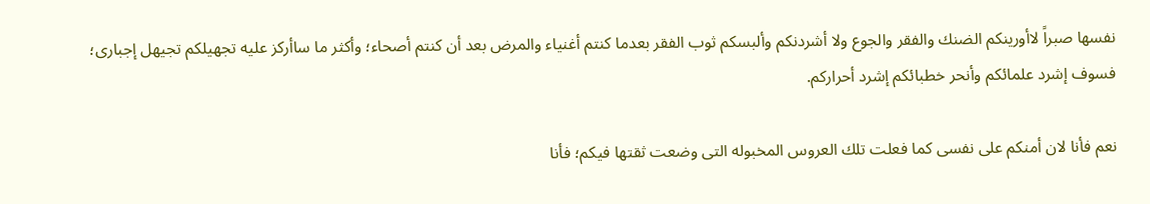نفسها صبراً لاأورينكم الضنك والفقر والجوع ولا أشردنكم وألبسكم ثوب الفقر بعدما كنتم أغنياء والمرض بعد أن كنتم أصحاء؛ وأكثر ما ساأركز عليه تجهيلكم تجيهل إجبارى؛ فسوف إشرد علمائكم وأنحر خطبائكم إشرد أحراركم.

نعم فأنا لان أمنكم على نفسى كما فعلت تلك العروس المخبوله التى وضعت ثقتها فيكم؛ فأنا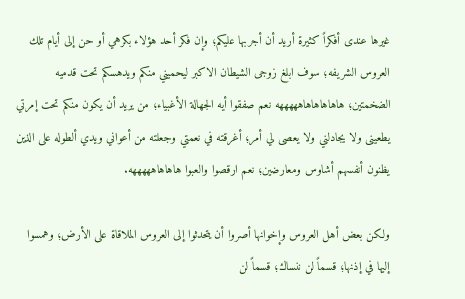غيرها عندى أفكراً كثيرة أريد أن أجربها عليكم؛ وإن فكر أحد هؤلاء بكرهي أو حن إلى أيام تلك العروس الشريفه؛ سوف ابلغ زوجى الشيطان الاكبر ليحميني منكم ويدهسكم تحت قدميه الضخمتين؛ هاهاهاهاهاهههههه نعم صفقوا أيه الجهالة الأغبياء؛ من يريد أن يكون منكم تحت إمرتي يطعينى ولا يجادلني ولا يعصى لي أمر؛ أغرقته في نعمتي وجعلته من أعواني ويدي ألطوله على الذين يظنون أنفسهم أشاوس ومعارضين؛ نعم ارقصوا والعبوا هاهاهاهههههه.

ولكن بعض أهل العروس وإخوانها أصروا أن يتحدثوا إلى العروس الملاقاة على الأرض؛ وهمسوا إليها في إذنها؛ قسماً لن ننساك؛ قسماً لن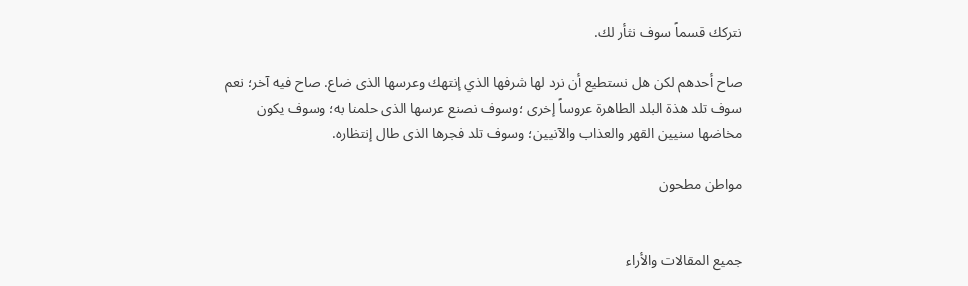نتركك قسماً سوف نثأر لك.

صاح أحدهم لكن هل نستطيع أن نرد لها شرفها الذي إنتهك وعرسها الذى ضاع. صاح فيه آخر؛ نعم سوف تلد هذة البلد الطاهرة عروساً إخرى ؛وسوف نصنع عرسها الذى حلمنا به؛ وسوف يكون مخاضها سنيين القهر والعذاب والآنيين؛ وسوف تلد فجرها الذى طال إنتظاره.

مواطن مطحون


جميع المقالات والأراء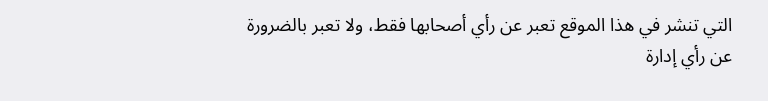التي تنشر في هذا الموقع تعبر عن رأي أصحابها فقط، ولا تعبر بالضرورة عن رأي إدارة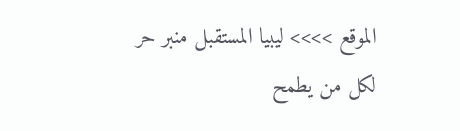الموقع >>>> ليبيا المستقبل منبر حر لكل من يطمح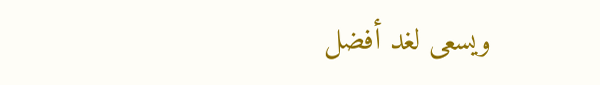ويسعى لغد أفضل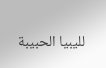لليبيا الحبيبة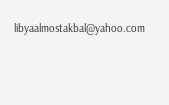libyaalmostakbal@yahoo.com